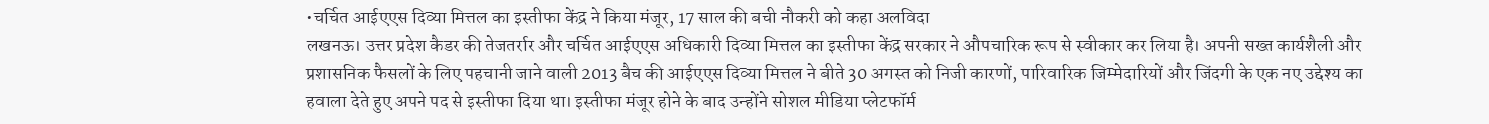•चर्चित आईएएस दिव्या मित्तल का इस्तीफा केंद्र ने किया मंजूर, 17 साल की बची नौकरी को कहा अलविदा
लखनऊ। उत्तर प्रदेश कैडर की तेजतर्रार और चर्चित आईएएस अधिकारी दिव्या मित्तल का इस्तीफा केंद्र सरकार ने औपचारिक रूप से स्वीकार कर लिया है। अपनी सख्त कार्यशैली और प्रशासनिक फैसलों के लिए पहचानी जाने वाली 2013 बैच की आईएएस दिव्या मित्तल ने बीते 30 अगस्त को निजी कारणों, पारिवारिक जिम्मेदारियों और जिंदगी के एक नए उद्देश्य का हवाला देते हुए अपने पद से इस्तीफा दिया था। इस्तीफा मंजूर होने के बाद उन्होंने सोशल मीडिया प्लेटफॉर्म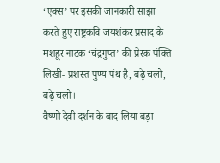‘एक्स’ पर इसकी जानकारी साझा करते हुए राष्ट्रकवि जयशंकर प्रसाद के मशहूर नाटक ‘चंद्रगुप्त’ की प्रेरक पंक्ति लिखी- प्रशस्त पुण्य पंथ है, बढ़े चलो, बढ़े चलो।
वैष्णो देवी दर्शन के बाद लिया बड़ा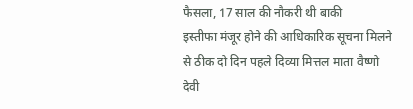फैसला, 17 साल की नौकरी थी बाकी
इस्तीफा मंजूर होने की आधिकारिक सूचना मिलने से ठीक दो दिन पहले दिव्या मित्तल माता वैष्णो देवी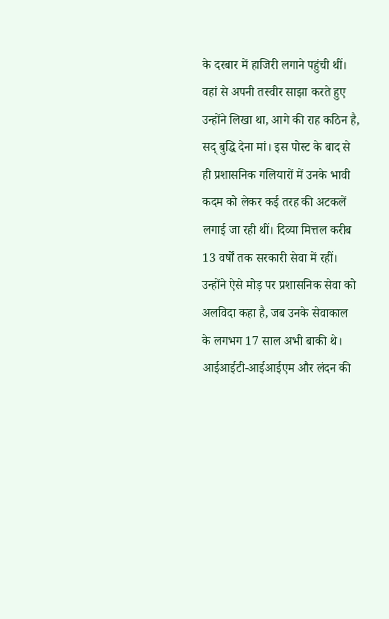के दरबार में हाजिरी लगाने पहुंची थीं। वहां से अपनी तस्वीर साझा करते हुए उन्होंने लिखा था, आगे की राह कठिन है, सद् बुद्धि देना मां। इस पोस्ट के बाद से ही प्रशासनिक गलियारों में उनके भावी कदम को लेकर कई तरह की अटकलें लगाई जा रही थीं। दिव्या मित्तल करीब 13 वर्षों तक सरकारी सेवा में रहीं। उन्होंने ऐसे मोड़ पर प्रशासनिक सेवा को अलविदा कहा है, जब उनके सेवाकाल के लगभग 17 साल अभी बाकी थे।
आईआईटी-आईआईएम और लंदन की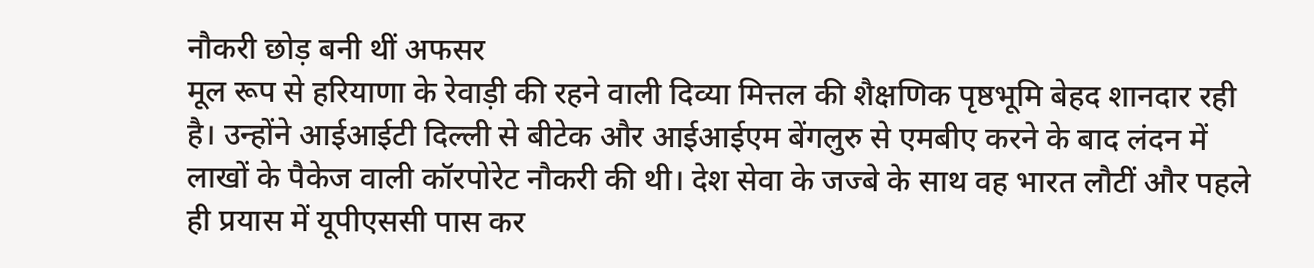नौकरी छोड़ बनी थीं अफसर
मूल रूप से हरियाणा के रेवाड़ी की रहने वाली दिव्या मित्तल की शैक्षणिक पृष्ठभूमि बेहद शानदार रही है। उन्होंने आईआईटी दिल्ली से बीटेक और आईआईएम बेंगलुरु से एमबीए करने के बाद लंदन में लाखों के पैकेज वाली कॉरपोरेट नौकरी की थी। देश सेवा के जज्बे के साथ वह भारत लौटीं और पहले ही प्रयास में यूपीएससी पास कर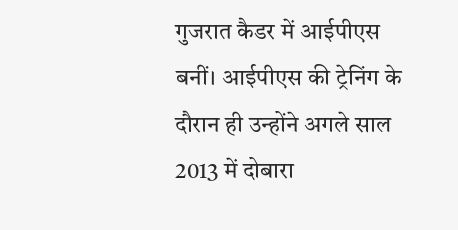गुजरात कैडर में आईपीएस बनीं। आईपीएस की ट्रेनिंग के दौरान ही उन्होंने अगले साल 2013 में दोबारा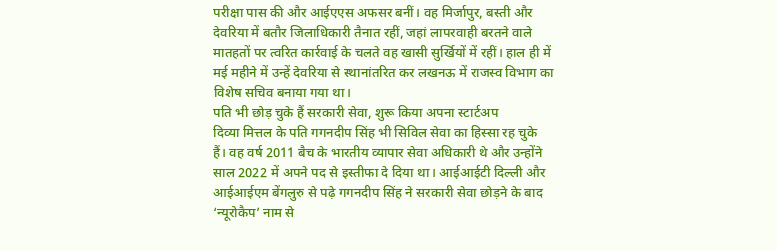परीक्षा पास की और आईएएस अफसर बनीं। वह मिर्जापुर, बस्ती और देवरिया में बतौर जिलाधिकारी तैनात रहीं, जहां लापरवाही बरतने वाले मातहतों पर त्वरित कार्रवाई के चलते वह खासी सुर्खियों में रहीं। हाल ही में मई महीने में उन्हें देवरिया से स्थानांतरित कर लखनऊ में राजस्व विभाग का विशेष सचिव बनाया गया था।
पति भी छोड़ चुके हैं सरकारी सेवा, शुरू किया अपना स्टार्टअप
दिव्या मित्तल के पति गगनदीप सिंह भी सिविल सेवा का हिस्सा रह चुके हैं। वह वर्ष 2011 बैच के भारतीय व्यापार सेवा अधिकारी थे और उन्होंने साल 2022 में अपने पद से इस्तीफा दे दिया था। आईआईटी दिल्ली और आईआईएम बेंगलुरु से पढ़े गगनदीप सिंह ने सरकारी सेवा छोड़ने के बाद ‘न्यूरोकैप’ नाम से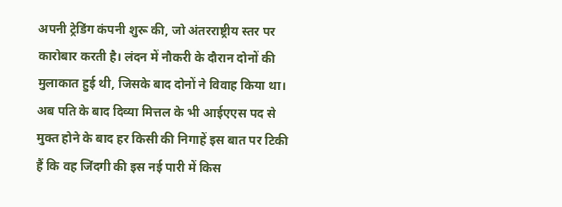अपनी ट्रेडिंग कंपनी शुरू की, जो अंतरराष्ट्रीय स्तर पर कारोबार करती है। लंदन में नौकरी के दौरान दोनों की मुलाकात हुई थी, जिसके बाद दोनों ने विवाह किया था। अब पति के बाद दिव्या मित्तल के भी आईएएस पद से मुक्त होने के बाद हर किसी की निगाहें इस बात पर टिकी हैं कि वह जिंदगी की इस नई पारी में किस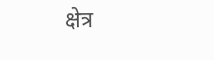क्षेत्र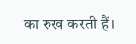का रुख करती हैं।